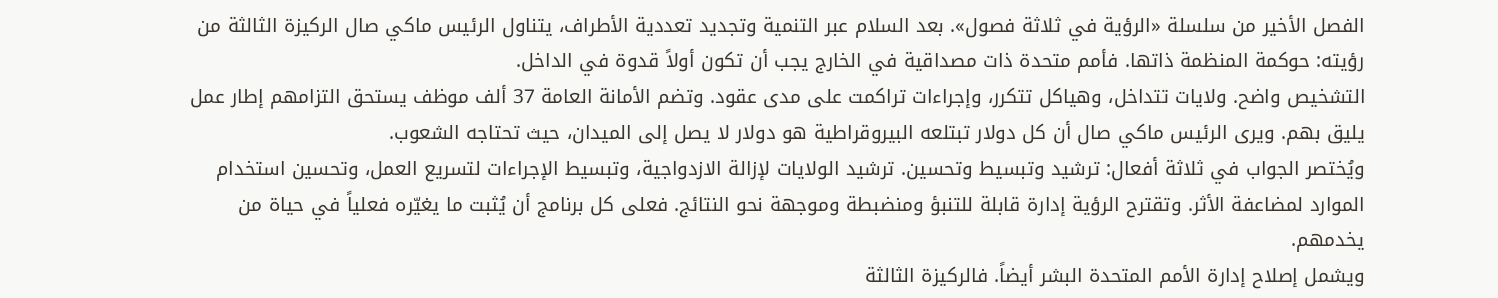الفصل الأخير من سلسلة «الرؤية في ثلاثة فصول». بعد السلام عبر التنمية وتجديد تعددية الأطراف، يتناول الرئيس ماكي صال الركيزة الثالثة من رؤيته: حوكمة المنظمة ذاتها. فأمم متحدة ذات مصداقية في الخارج يجب أن تكون أولاً قدوة في الداخل.
التشخيص واضح. ولايات تتداخل، وهياكل تتكرر، وإجراءات تراكمت على مدى عقود. وتضم الأمانة العامة 37 ألف موظف يستحق التزامهم إطار عمل يليق بهم. ويرى الرئيس ماكي صال أن كل دولار تبتلعه البيروقراطية هو دولار لا يصل إلى الميدان، حيث تحتاجه الشعوب.
ويُختصر الجواب في ثلاثة أفعال: ترشيد وتبسيط وتحسين. ترشيد الولايات لإزالة الازدواجية، وتبسيط الإجراءات لتسريع العمل، وتحسين استخدام الموارد لمضاعفة الأثر. وتقترح الرؤية إدارة قابلة للتنبؤ ومنضبطة وموجهة نحو النتائج. فعلى كل برنامج أن يُثبت ما يغيّره فعلياً في حياة من يخدمهم.
ويشمل إصلاح إدارة الأمم المتحدة البشر أيضاً. فالركيزة الثالثة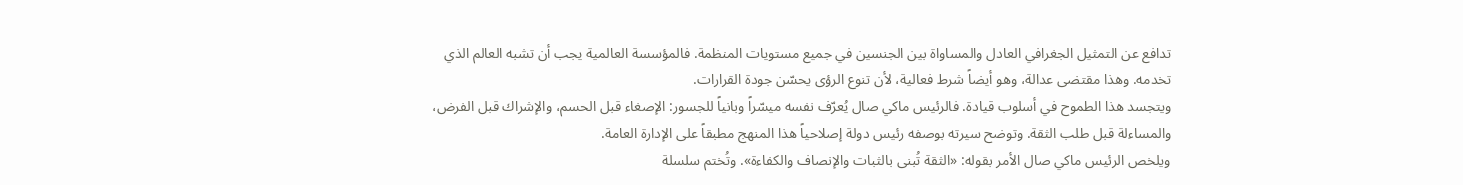تدافع عن التمثيل الجغرافي العادل والمساواة بين الجنسين في جميع مستويات المنظمة. فالمؤسسة العالمية يجب أن تشبه العالم الذي تخدمه. وهذا مقتضى عدالة، وهو أيضاً شرط فعالية، لأن تنوع الرؤى يحسّن جودة القرارات.
ويتجسد هذا الطموح في أسلوب قيادة. فالرئيس ماكي صال يُعرّف نفسه ميسّراً وبانياً للجسور: الإصغاء قبل الحسم، والإشراك قبل الفرض، والمساءلة قبل طلب الثقة. وتوضح سيرته بوصفه رئيس دولة إصلاحياً هذا المنهج مطبقاً على الإدارة العامة.
ويلخص الرئيس ماكي صال الأمر بقوله: «الثقة تُبنى بالثبات والإنصاف والكفاءة». وتُختم سلسلة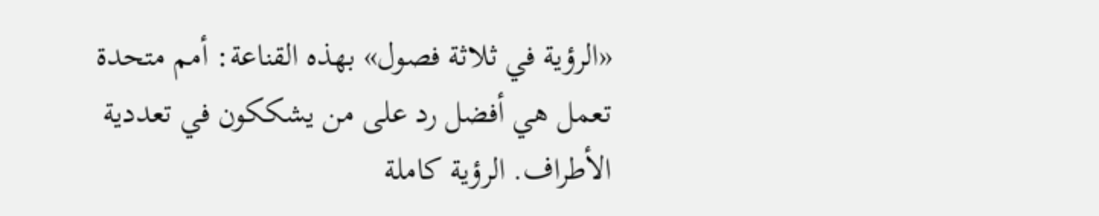«الرؤية في ثلاثة فصول» بهذه القناعة: أمم متحدة تعمل هي أفضل رد على من يشككون في تعددية الأطراف. الرؤية كاملة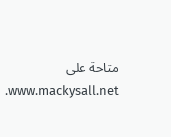متاحة على www.mackysall.net.